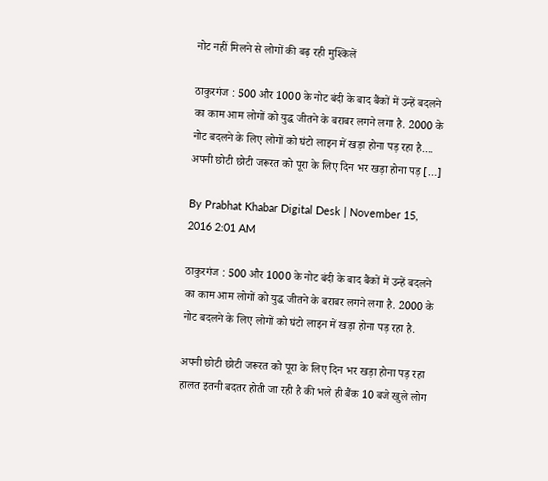नोट नहीं मिलने से लोगों की बढ़ रही मुश्किलें

ठाकुरगंज : 500 और 1000 के नोट बंदी के बाद बैंकों में उन्हें बदलने का काम आम लोगों को युद्ध जीतने के बराबर लगने लगा है. 2000 के नोट बदलने के लिए लोगों को घंटो लाइन में खड़ा होना पड़ रहा है.... अपनी छोटी छोटी जरूरत को पूरा के लिए दिन भर खड़ा होना पड़ […]

By Prabhat Khabar Digital Desk | November 15, 2016 2:01 AM

ठाकुरगंज : 500 और 1000 के नोट बंदी के बाद बैंकों में उन्हें बदलने का काम आम लोगों को युद्ध जीतने के बराबर लगने लगा है. 2000 के नोट बदलने के लिए लोगों को घंटो लाइन में खड़ा होना पड़ रहा है.

अपनी छोटी छोटी जरूरत को पूरा के लिए दिन भर खड़ा होना पड़ रहा हालत इतनी बदतर होती जा रही है की भले ही बैंक 10 बजे खुले लोग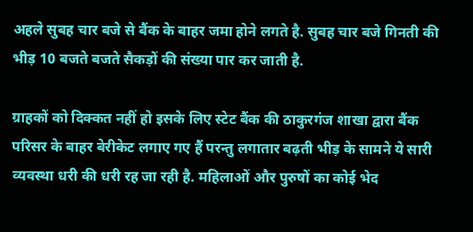अहले सुबह चार बजे से बैंक के बाहर जमा होने लगते है. सुबह चार बजे गिनती की भीड़ 10 बजते बजते सैकड़ों की संख्या पार कर जाती है.

ग्राहकों को दिक्कत नहीं हो इसके लिए स्टेट बैंक की ठाकुरगंज शाखा द्वारा बैंक परिसर के बाहर बेरीकेट लगाए गए हैं परन्तु लगातार बढ़ती भीड़ के सामने ये सारी व्यवस्था धरी की धरी रह जा रही है. महिलाओं और पुरुषों का कोई भेद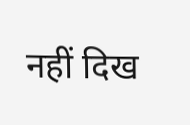नहीं दिख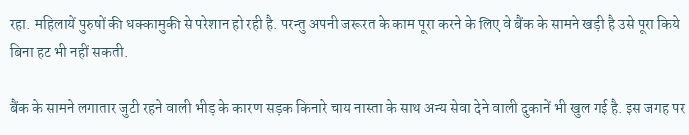रहा. महिलायें पुरुषों की धक्कामुकी से परेशान हो रही है. परन्तु अपनी जरूरत के काम पूरा करने के लिए वे बैंक के सामने खड़ी है उसे पूरा किये बिना हट भी नहीं सकती.

बैंक के सामने लगातार जुटी रहने वाली भीड़ के कारण सड़क किनारे चाय नास्ता के साथ अन्य सेवा देने वाली दुकानें भी खुल गई है. इस जगह पर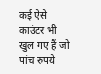कई ऐसे काउंटर भी खुल गए हैं जो पांच रुपये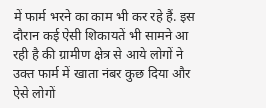में फार्म भरने का काम भी कर रहे हैं. इस दौरान कई ऐसी शिकायतें भी सामने आ रही है की ग्रामीण क्षेत्र से आये लोगों ने उक्त फार्म में खाता नंबर कुछ दिया और ऐसे लोगों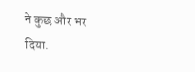ने कुछ और भर दिया.